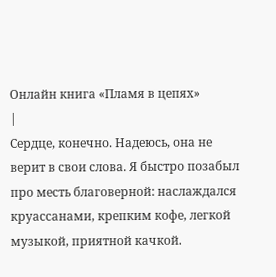Онлайн книга «Пламя в цепях»
|
Сердце, конечно. Надеюсь, она не верит в свои слова. Я быстро позабыл про месть благоверной: наслаждался круассанами, крепким кофе, легкой музыкой, приятной качкой.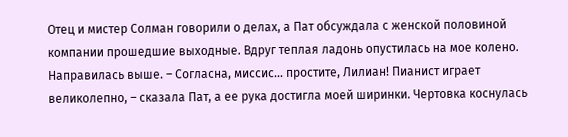Отец и мистер Солман говорили о делах, а Пат обсуждала с женской половиной компании прошедшие выходные. Вдруг теплая ладонь опустилась на мое колено. Направилась выше. – Согласна, миссис… простите, Лилиан! Пианист играет великолепно, – сказала Пат, а ее рука достигла моей ширинки. Чертовка коснулась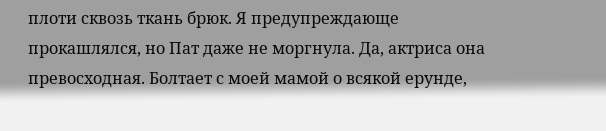плоти сквозь ткань брюк. Я предупреждающе прокашлялся, но Пат даже не моргнула. Да, актриса она превосходная. Болтает с моей мамой о всякой ерунде,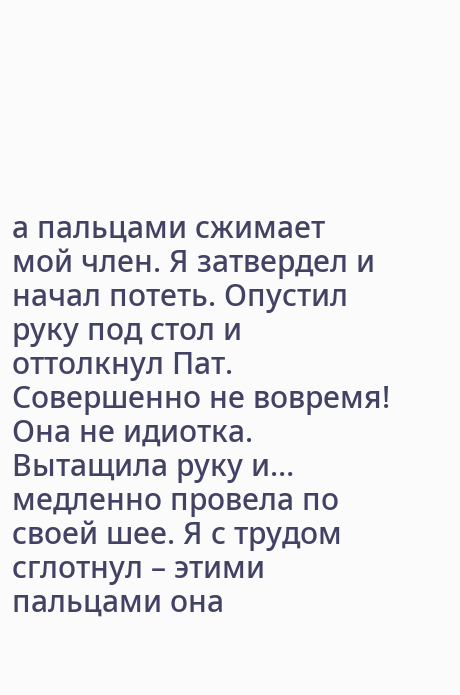а пальцами сжимает мой член. Я затвердел и начал потеть. Опустил руку под стол и оттолкнул Пат. Совершенно не вовремя! Она не идиотка. Вытащила руку и… медленно провела по своей шее. Я с трудом сглотнул – этими пальцами она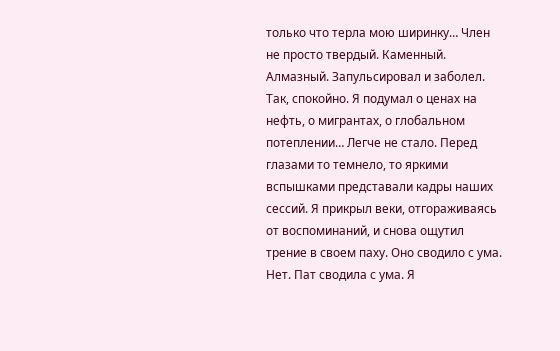только что терла мою ширинку… Член не просто твердый. Каменный. Алмазный. Запульсировал и заболел. Так, спокойно. Я подумал о ценах на нефть, о мигрантах, о глобальном потеплении… Легче не стало. Перед глазами то темнело, то яркими вспышками представали кадры наших сессий. Я прикрыл веки, отгораживаясь от воспоминаний, и снова ощутил трение в своем паху. Оно сводило с ума. Нет. Пат сводила с ума. Я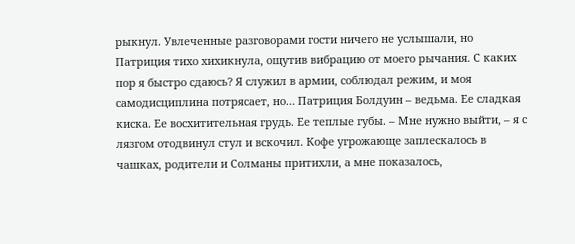рыкнул. Увлеченные разговорами гости ничего не услышали, но Патриция тихо хихикнула, ощутив вибрацию от моего рычания. С каких пор я быстро сдаюсь? Я служил в армии, соблюдал режим, и моя самодисциплина потрясает, но… Патриция Болдуин – ведьма. Ее сладкая киска. Ее восхитительная грудь. Ее теплые губы. – Мне нужно выйти, – я с лязгом отодвинул стул и вскочил. Кофе угрожающе заплескалось в чашках, родители и Солманы притихли, а мне показалось,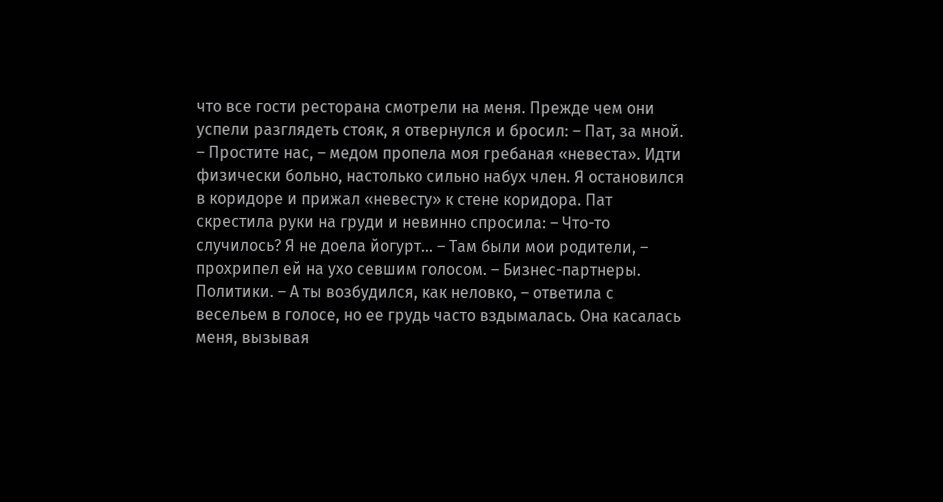что все гости ресторана смотрели на меня. Прежде чем они успели разглядеть стояк, я отвернулся и бросил: – Пат, за мной. – Простите нас, – медом пропела моя гребаная «невеста». Идти физически больно, настолько сильно набух член. Я остановился в коридоре и прижал «невесту» к стене коридора. Пат скрестила руки на груди и невинно спросила: – Что-то случилось? Я не доела йогурт… – Там были мои родители, – прохрипел ей на ухо севшим голосом. – Бизнес-партнеры. Политики. – А ты возбудился, как неловко, – ответила с весельем в голосе, но ее грудь часто вздымалась. Она касалась меня, вызывая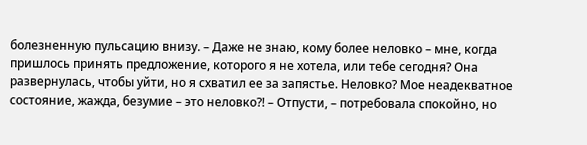болезненную пульсацию внизу. – Даже не знаю, кому более неловко – мне, когда пришлось принять предложение, которого я не хотела, или тебе сегодня? Она развернулась, чтобы уйти, но я схватил ее за запястье. Неловко? Мое неадекватное состояние, жажда, безумие – это неловко?! – Отпусти, – потребовала спокойно, но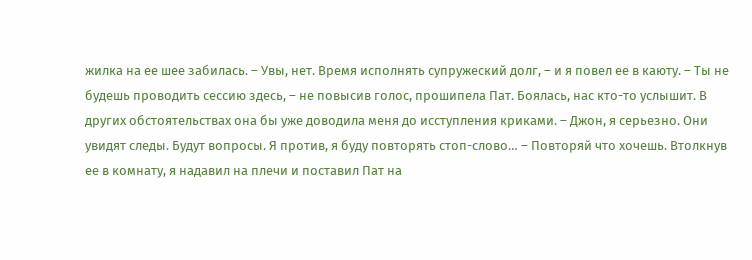жилка на ее шее забилась. – Увы, нет. Время исполнять супружеский долг, – и я повел ее в каюту. – Ты не будешь проводить сессию здесь, – не повысив голос, прошипела Пат. Боялась, нас кто-то услышит. В других обстоятельствах она бы уже доводила меня до исступления криками. – Джон, я серьезно. Они увидят следы. Будут вопросы. Я против, я буду повторять стоп-слово… – Повторяй что хочешь. Втолкнув ее в комнату, я надавил на плечи и поставил Пат на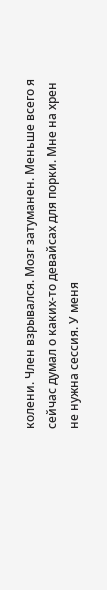колени. Член взрывался. Мозг затуманен. Меньше всего я сейчас думал о каких-то девайсах для порки. Мне на хрен не нужна сессия. У меня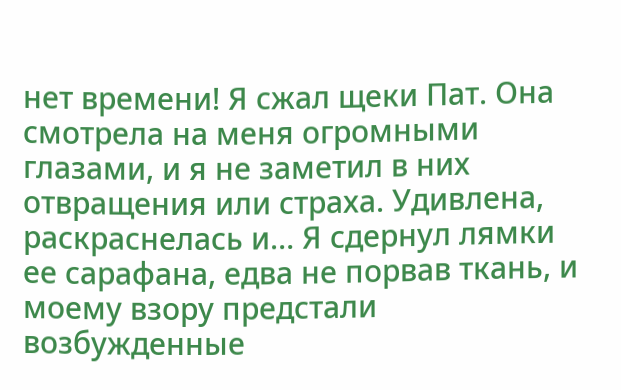нет времени! Я сжал щеки Пат. Она смотрела на меня огромными глазами, и я не заметил в них отвращения или страха. Удивлена, раскраснелась и… Я сдернул лямки ее сарафана, едва не порвав ткань, и моему взору предстали возбужденные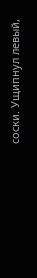соски. Ущипнул левый,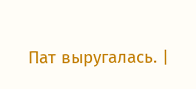Пат выругалась. |